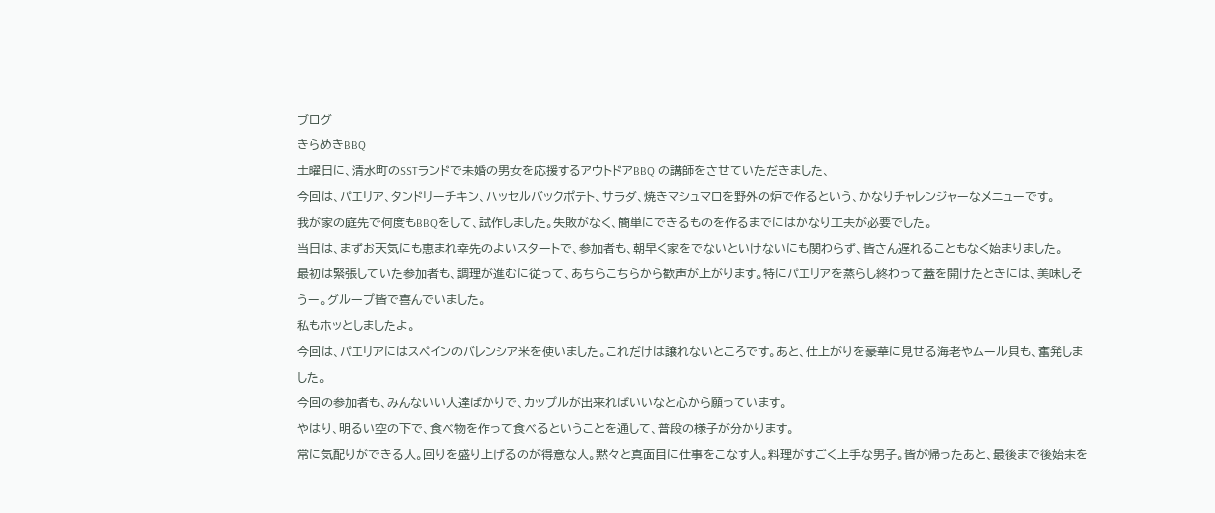ブログ
きらめきBBQ
土曜日に、清水町のSSTランドで未婚の男女を応援するアウトドアBBQ の講師をさせていただきました、
今回は、パエリア、タンドリーチキン、ハッセルバックポテト、サラダ、焼きマシュマロを野外の炉で作るという、かなりチャレンジャーなメニューです。
我が家の庭先で何度もBBQをして、試作しました。失敗がなく、簡単にできるものを作るまでにはかなり工夫が必要でした。
当日は、まずお天気にも恵まれ幸先のよいスタートで、参加者も、朝早く家をでないといけないにも関わらず、皆さん遅れることもなく始まりました。
最初は緊張していた参加者も、調理が進むに従って、あちらこちらから歓声が上がります。特にパエリアを蒸らし終わって蓋を開けたときには、美味しそうー。グループ皆で喜んでいました。
私もホッとしましたよ。
今回は、パエリアにはスペインのバレンシア米を使いました。これだけは譲れないところです。あと、仕上がりを豪華に見せる海老やムール貝も、奮発しました。
今回の参加者も、みんないい人達ばかりで、カップルが出来ればいいなと心から願っています。
やはり、明るい空の下で、食べ物を作って食べるということを通して、普段の様子が分かります。
常に気配りができる人。回りを盛り上げるのが得意な人。黙々と真面目に仕事をこなす人。料理がすごく上手な男子。皆が帰ったあと、最後まで後始末を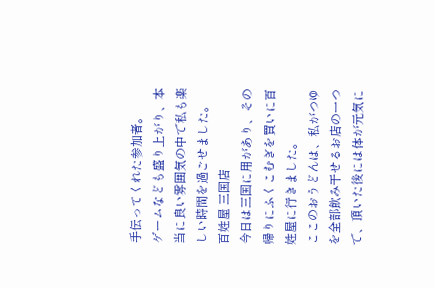手伝ってくれた参加者。
ゲームなども盛り上がり、本当に良い雰囲気の中で私も楽しい時間を過ごせました。
百姓屋 三国店
今日は三国に用があり、その帰りにふくこむぎを買いに百姓屋に行きました。
ここのおうどんは、私がつゆを全部飲み干せるお店の一つで、頂いた後には体が元気に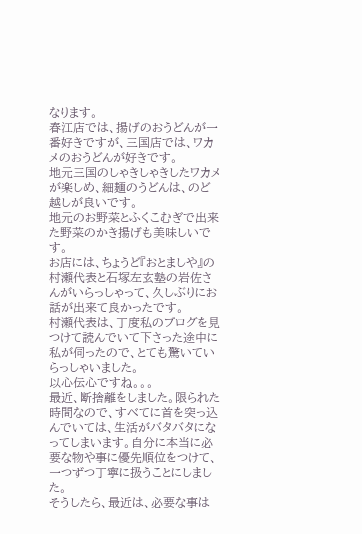なります。
春江店では、揚げのおうどんが一番好きですが、三国店では、ワカメのおうどんが好きです。
地元三国のしゃきしゃきしたワカメが楽しめ、細麺のうどんは、のど越しが良いです。
地元のお野菜とふくこむぎで出来た野菜のかき揚げも美味しいです。
お店には、ちょうど『おとましや』の村瀬代表と石塚左玄塾の岩佐さんがいらっしゃって、久しぶりにお話が出来て良かったです。
村瀬代表は、丁度私のブログを見つけて読んでいて下さった途中に私が伺ったので、とても驚いていらっしゃいました。
以心伝心ですね。。。
最近、断捨離をしました。限られた時間なので、すべてに首を突っ込んでいては、生活がバタバタになってしまいます。自分に本当に必要な物や事に優先順位をつけて、一つずつ丁寧に扱うことにしました。
そうしたら、最近は、必要な事は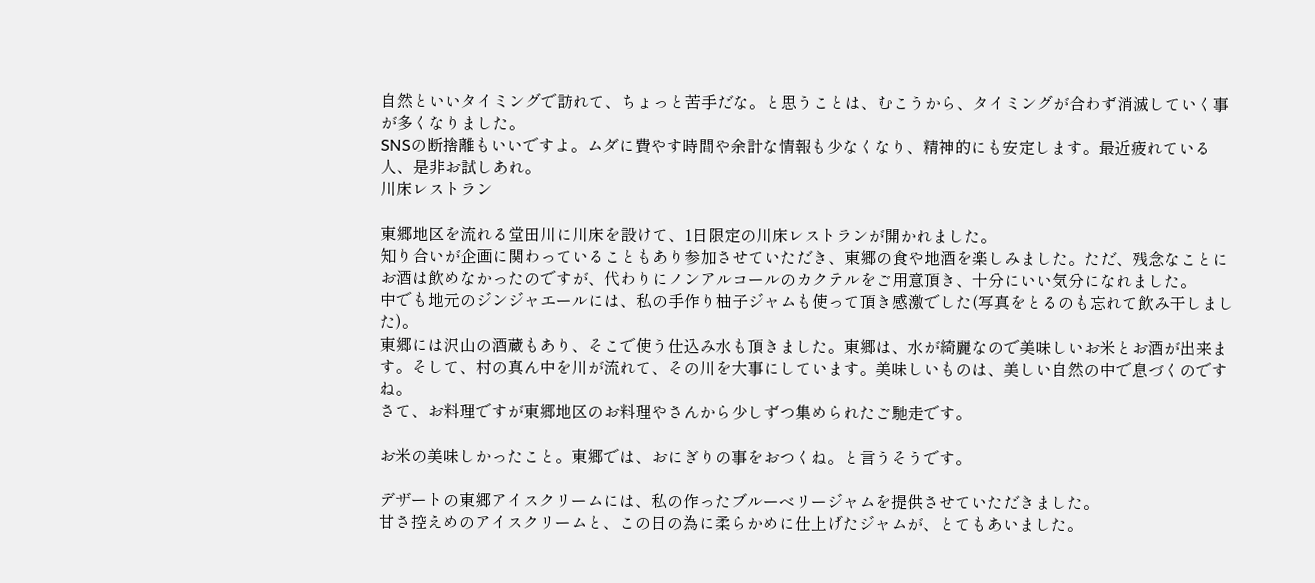自然といいタイミングで訪れて、ちょっと苦手だな。と思うことは、むこうから、タイミングが合わず消滅していく事が多くなりました。
SNSの断捨離もいいですよ。ムダに費やす時間や余計な情報も少なくなり、精神的にも安定します。最近疲れている人、是非お試しあれ。
川床レストラン

東郷地区を流れる堂田川に川床を設けて、1日限定の川床レストランが開かれました。
知り合いが企画に関わっていることもあり参加させていただき、東郷の食や地酒を楽しみました。ただ、残念なことにお酒は飲めなかったのですが、代わりにノンアルコールのカクテルをご用意頂き、十分にいい気分になれました。
中でも地元のジンジャエールには、私の手作り柚子ジャムも使って頂き感激でした(写真をとるのも忘れて飲み干しました)。
東郷には沢山の酒蔵もあり、そこで使う仕込み水も頂きました。東郷は、水が綺麗なので美味しいお米とお酒が出来ます。そして、村の真ん中を川が流れて、その川を大事にしています。美味しいものは、美しい自然の中で息づくのですね。
さて、お料理ですが東郷地区のお料理やさんから少しずつ集められたご馳走です。

お米の美味しかったこと。東郷では、おにぎりの事をおつくね。と言うそうです。

デザートの東郷アイスクリームには、私の作ったブルーベリージャムを提供させていただきました。
甘さ控えめのアイスクリームと、この日の為に柔らかめに仕上げたジャムが、とてもあいました。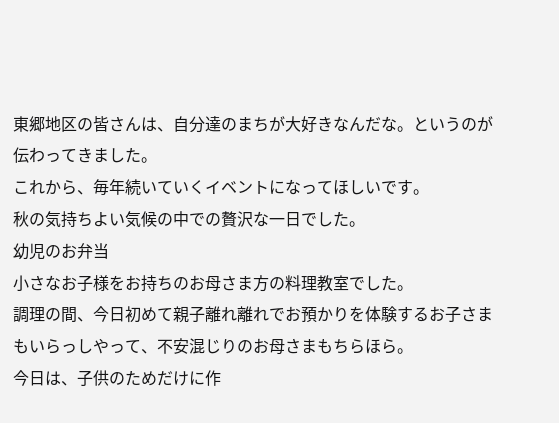東郷地区の皆さんは、自分達のまちが大好きなんだな。というのが伝わってきました。
これから、毎年続いていくイベントになってほしいです。
秋の気持ちよい気候の中での贅沢な一日でした。
幼児のお弁当
小さなお子様をお持ちのお母さま方の料理教室でした。
調理の間、今日初めて親子離れ離れでお預かりを体験するお子さまもいらっしやって、不安混じりのお母さまもちらほら。
今日は、子供のためだけに作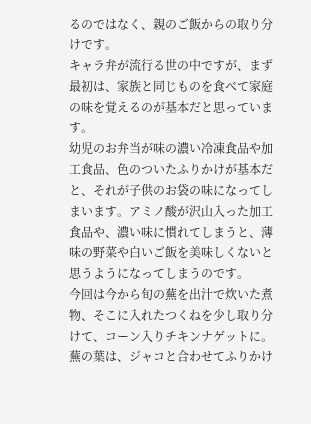るのではなく、親のご飯からの取り分けです。
キャラ弁が流行る世の中ですが、まず最初は、家族と同じものを食べて家庭の味を覚えるのが基本だと思っています。
幼児のお弁当が味の濃い冷凍食品や加工食品、色のついたふりかけが基本だと、それが子供のお袋の味になってしまいます。アミノ酸が沢山入った加工食品や、濃い味に慣れてしまうと、薄味の野菜や白いご飯を美味しくないと思うようになってしまうのです。
今回は今から旬の蕪を出汁で炊いた煮物、そこに入れたつくねを少し取り分けて、コーン入りチキンナゲットに。蕪の葉は、ジャコと合わせてふりかけ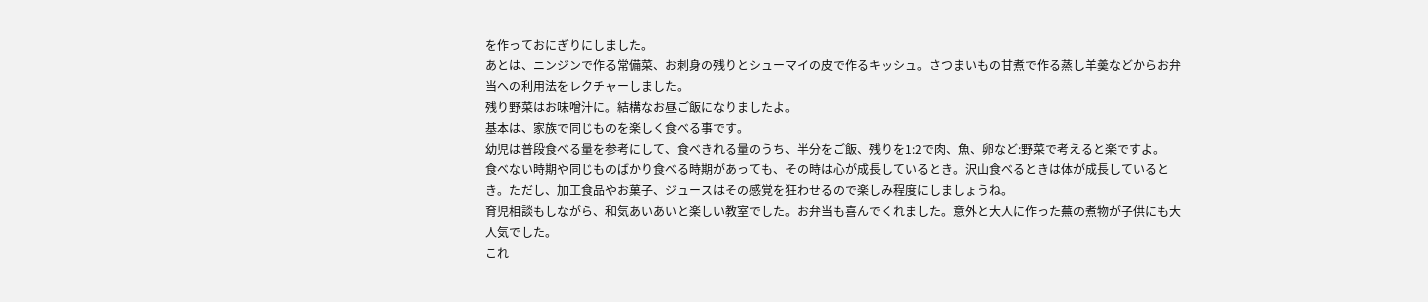を作っておにぎりにしました。
あとは、ニンジンで作る常備菜、お刺身の残りとシューマイの皮で作るキッシュ。さつまいもの甘煮で作る蒸し羊羮などからお弁当への利用法をレクチャーしました。
残り野菜はお味噌汁に。結構なお昼ご飯になりましたよ。
基本は、家族で同じものを楽しく食べる事です。
幼児は普段食べる量を参考にして、食べきれる量のうち、半分をご飯、残りを1:2で肉、魚、卵など:野菜で考えると楽ですよ。
食べない時期や同じものばかり食べる時期があっても、その時は心が成長しているとき。沢山食べるときは体が成長しているとき。ただし、加工食品やお菓子、ジュースはその感覚を狂わせるので楽しみ程度にしましょうね。
育児相談もしながら、和気あいあいと楽しい教室でした。お弁当も喜んでくれました。意外と大人に作った蕪の煮物が子供にも大人気でした。
これ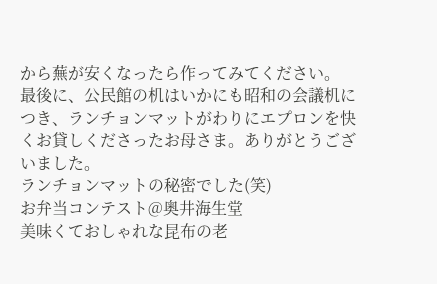から蕪が安くなったら作ってみてください。
最後に、公民館の机はいかにも昭和の会議机につき、ランチョンマットがわりにエプロンを快くお貸しくださったお母さま。ありがとうございました。
ランチョンマットの秘密でした(笑)
お弁当コンテスト@奥井海生堂
美味くておしゃれな昆布の老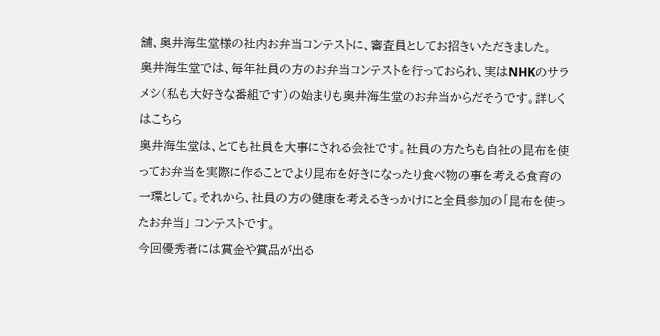舗、奥井海生堂様の社内お弁当コンテストに、審査員としてお招きいただきました。
奥井海生堂では、毎年社員の方のお弁当コンテストを行っておられ、実はNHKのサラメシ(私も大好きな番組です)の始まりも奥井海生堂のお弁当からだそうです。詳しくはこちら
奥井海生堂は、とても社員を大事にされる会社です。社員の方たちも自社の昆布を使ってお弁当を実際に作ることでより昆布を好きになったり食べ物の事を考える食育の一環として。それから、社員の方の健康を考えるきっかけにと全員参加の「昆布を使ったお弁当」 コンテストです。
今回優秀者には賞金や賞品が出る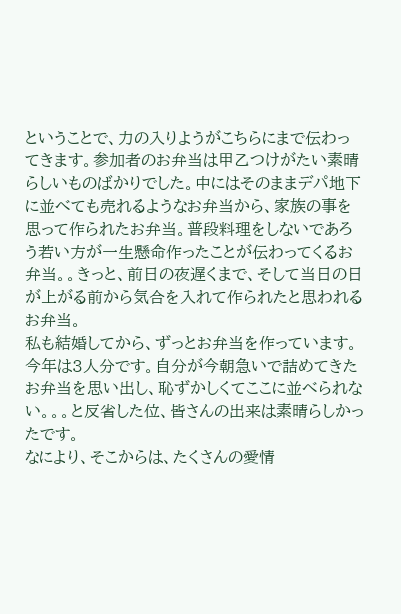ということで、力の入りようがこちらにまで伝わってきます。参加者のお弁当は甲乙つけがたい素晴らしいものばかりでした。中にはそのままデパ地下に並べても売れるようなお弁当から、家族の事を思って作られたお弁当。普段料理をしないであろう若い方が一生懸命作ったことが伝わってくるお弁当。。きっと、前日の夜遅くまで、そして当日の日が上がる前から気合を入れて作られたと思われるお弁当。
私も結婚してから、ずっとお弁当を作っています。今年は3人分です。自分が今朝急いで詰めてきたお弁当を思い出し、恥ずかしくてここに並べられない。。。と反省した位、皆さんの出来は素晴らしかったです。
なにより、そこからは、たくさんの愛情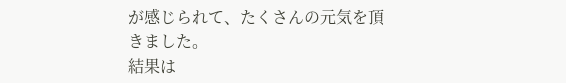が感じられて、たくさんの元気を頂きました。
結果は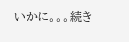いかに。。。続き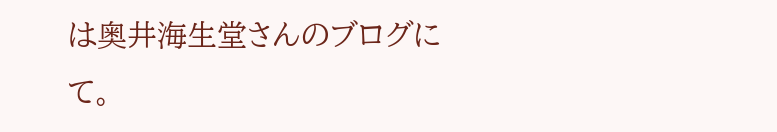は奥井海生堂さんのブログにて。